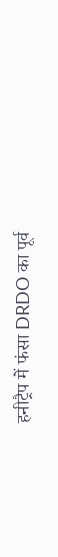हनीट्रैप में फंसा DRDO का पूर्व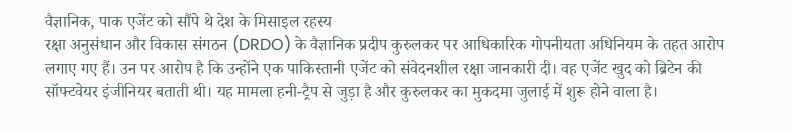वैज्ञानिक, पाक एजेंट को सौंपे थे देश के मिसाइल रहस्य
रक्षा अनुसंधान और विकास संगठन (DRDO) के वैज्ञानिक प्रदीप कुरुलकर पर आधिकारिक गोपनीयता अधिनियम के तहत आरोप लगाए गए हैं। उन पर आरोप है कि उन्होंने एक पाकिस्तानी एजेंट को संवेदनशील रक्षा जानकारी दी। वह एजेंट खुद को ब्रिटेन की सॉफ्टवेयर इंजीनियर बताती थी। यह मामला हनी-ट्रैप से जुड़ा है और कुरुलकर का मुकदमा जुलाई में शुरू होने वाला है।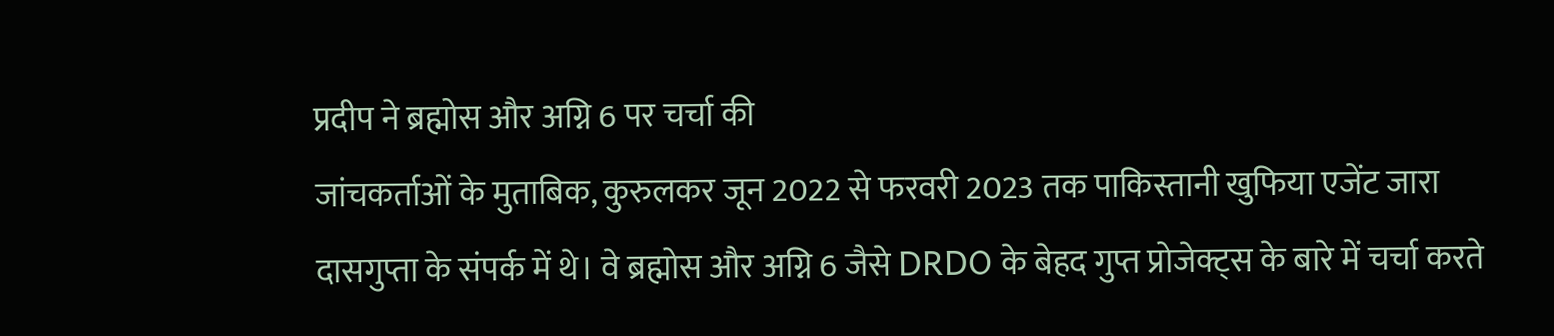प्रदीप ने ब्रह्मोस और अग्नि 6 पर चर्चा की
जांचकर्ताओं के मुताबिक, कुरुलकर जून 2022 से फरवरी 2023 तक पाकिस्तानी खुफिया एजेंट जारा दासगुप्ता के संपर्क में थे। वे ब्रह्मोस और अग्नि 6 जैसे DRDO के बेहद गुप्त प्रोजेक्ट्स के बारे में चर्चा करते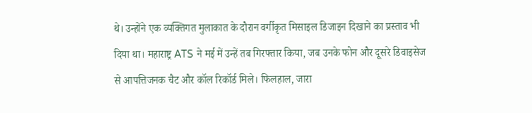थे। उन्होंने एक व्यक्तिगत मुलाकात के दौरान वर्गीकृत मिसाइल डिजाइन दिखाने का प्रस्ताव भी दिया था। महाराष्ट्र ATS ने मई में उन्हें तब गिरफ्तार किया, जब उनके फोन और दूसरे डिवाइसेज से आपत्तिजनक चैट और कॉल रिकॉर्ड मिले। फिलहाल, जारा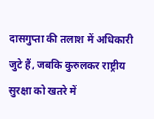दासगुप्ता की तलाश में अधिकारी जुटे हैं, जबकि कुरुलकर राष्ट्रीय सुरक्षा को खतरे में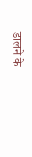डालने के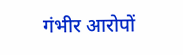गंभीर आरोपों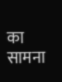का सामना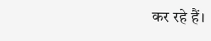कर रहे हैं।